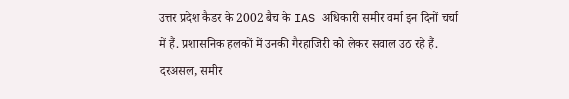उत्तर प्रदेश कैडर के 2002 बैच के IAS अधिकारी समीर वर्मा इन दिनों चर्चा में हैं. प्रशासनिक हलकों में उनकी गैरहाजिरी को लेकर सवाल उठ रहे हैं. दरअसल, समीर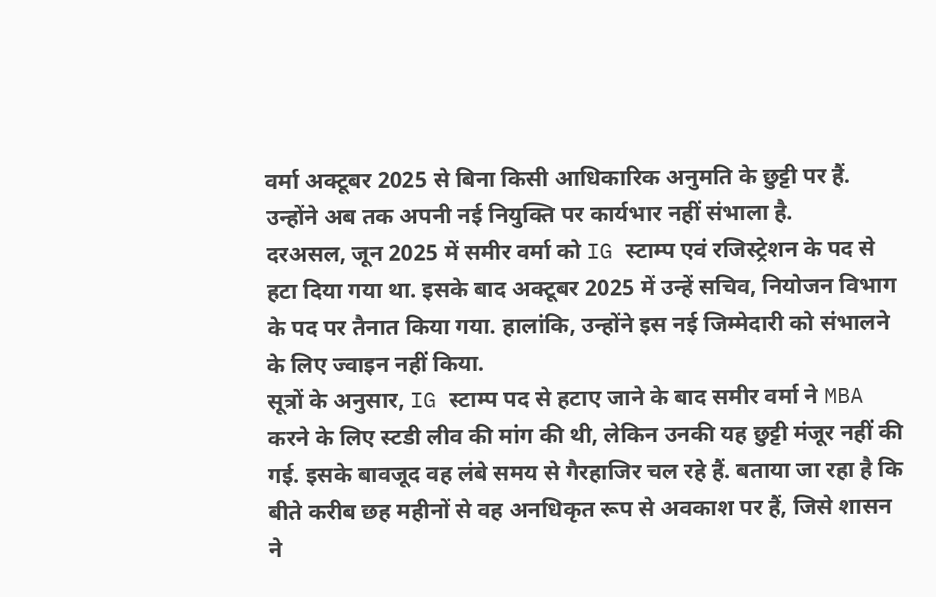वर्मा अक्टूबर 2025 से बिना किसी आधिकारिक अनुमति के छुट्टी पर हैं. उन्होंने अब तक अपनी नई नियुक्ति पर कार्यभार नहीं संभाला है.
दरअसल, जून 2025 में समीर वर्मा को IG स्टाम्प एवं रजिस्ट्रेशन के पद से हटा दिया गया था. इसके बाद अक्टूबर 2025 में उन्हें सचिव, नियोजन विभाग के पद पर तैनात किया गया. हालांकि, उन्होंने इस नई जिम्मेदारी को संभालने के लिए ज्वाइन नहीं किया.
सूत्रों के अनुसार, IG स्टाम्प पद से हटाए जाने के बाद समीर वर्मा ने MBA करने के लिए स्टडी लीव की मांग की थी, लेकिन उनकी यह छुट्टी मंजूर नहीं की गई. इसके बावजूद वह लंबे समय से गैरहाजिर चल रहे हैं. बताया जा रहा है कि बीते करीब छह महीनों से वह अनधिकृत रूप से अवकाश पर हैं, जिसे शासन ने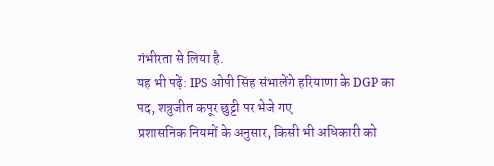गंभीरता से लिया है.
यह भी पढ़ें: IPS ओपी सिंह संभालेंगे हरियाणा के DGP का पद, शत्रुजीत कपूर छुट्टी पर भेजे गए
प्रशासनिक नियमों के अनुसार, किसी भी अधिकारी को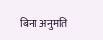बिना अनुमति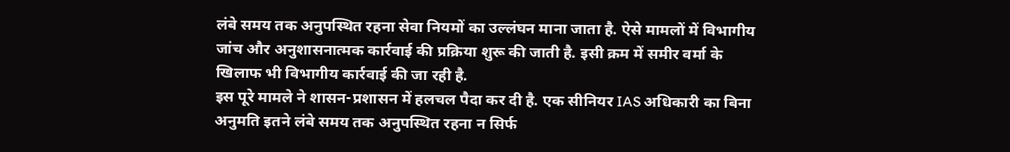लंबे समय तक अनुपस्थित रहना सेवा नियमों का उल्लंघन माना जाता है. ऐसे मामलों में विभागीय जांच और अनुशासनात्मक कार्रवाई की प्रक्रिया शुरू की जाती है. इसी क्रम में समीर वर्मा के खिलाफ भी विभागीय कार्रवाई की जा रही है.
इस पूरे मामले ने शासन-प्रशासन में हलचल पैदा कर दी है. एक सीनियर IAS अधिकारी का बिना अनुमति इतने लंबे समय तक अनुपस्थित रहना न सिर्फ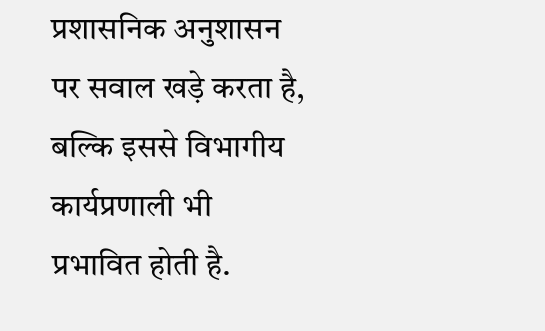प्रशासनिक अनुशासन पर सवाल खड़े करता है, बल्कि इससे विभागीय कार्यप्रणाली भी प्रभावित होती है.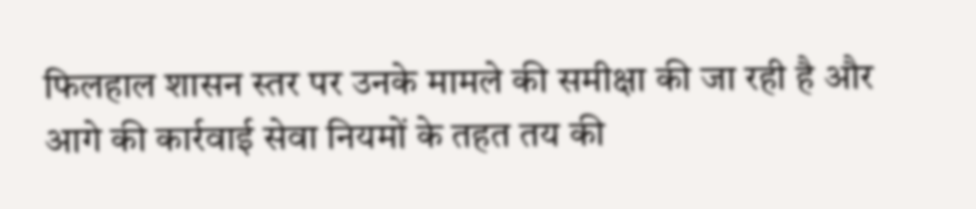फिलहाल शासन स्तर पर उनके मामले की समीक्षा की जा रही है और आगे की कार्रवाई सेवा नियमों के तहत तय की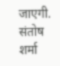जाएगी.
संतोष शर्मा